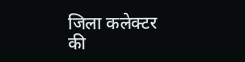जिला कलेक्टर की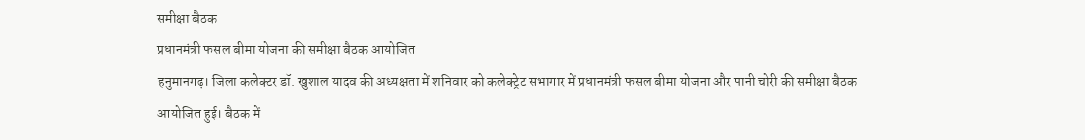समीक्षा बैठक
प्रधानमंत्री फसल बीमा योजना की समीक्षा बैठक आयोजित
हनुमानगढ़। जिला कलेक्टर डॉ. खुशाल यादव की अध्यक्षता में शनिवार को कलेक्ट्रेट सभागार में प्रधानमंत्री फसल बीमा योजना और पानी चोरी की समीक्षा बैठक आयोजित हुई। बैठक में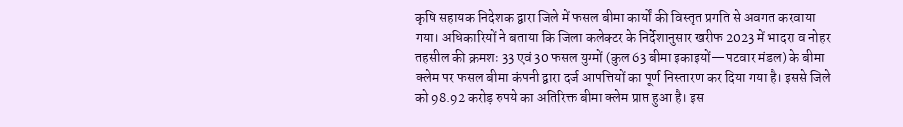कृषि सहायक निदेशक द्वारा जिले में फसल बीमा कार्यों की विस्तृत प्रगति से अवगत करवाया गया। अधिकारियों ने बताया कि जिला कलेक्टर के निर्देशानुसार खरीफ 2023 में भादरा व नोहर तहसील की क्रमशः 33 एवं 30 फसल युग्मों (कुल 63 बीमा इकाइयों—पटवार मंडल) के बीमा क्लेम पर फसल बीमा कंपनी द्वारा दर्ज आपत्तियों का पूर्ण निस्तारण कर दिया गया है। इससे जिले को 98.92 करोड़ रुपये का अतिरिक्त बीमा क्लेम प्राप्त हुआ है। इस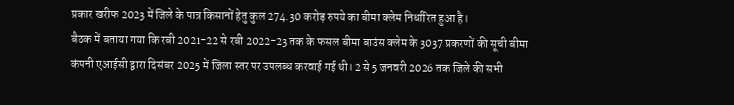प्रकार खरीफ 2023 में जिले के पात्र किसानों हेतु कुल 274.30 करोड़ रुपये का बीमा क्लेम निर्धारित हुआ है।
बैठक में बताया गया कि रबी 2021-22 से रबी 2022-23 तक के फसल बीमा बाउंस क्लेम के 3037 प्रकरणों की सूची बीमा कंपनी एआईसी द्वारा दिसंबर 2025 में जिला स्तर पर उपलब्ध करवाई गई थी। 2 से 5 जनवरी 2026 तक जिले की सभी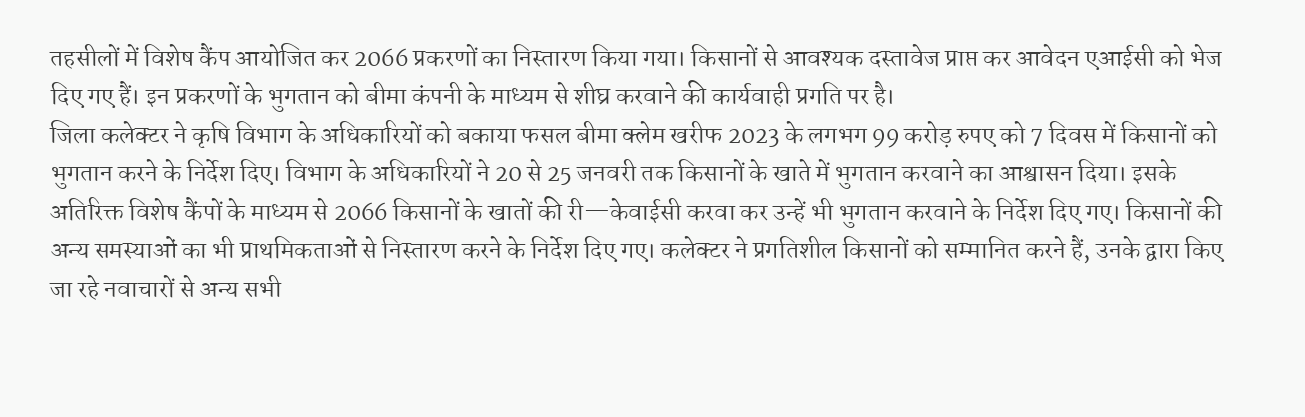तहसीलों में विशेष कैंप आयोजित कर 2066 प्रकरणों का निस्तारण किया गया। किसानों से आवश्यक दस्तावेज प्राप्त कर आवेदन एआईसी को भेज दिए गए हैं। इन प्रकरणों के भुगतान को बीमा कंपनी के माध्यम से शीघ्र करवाने की कार्यवाही प्रगति पर है।
जिला कलेक्टर ने कृषि विभाग के अधिकारियों को बकाया फसल बीमा क्लेम खरीफ 2023 के लगभग 99 करोड़ रुपए को 7 दिवस में किसानों को भुगतान करने के निर्देश दिए। विभाग के अधिकारियों ने 20 से 25 जनवरी तक किसानों के खाते में भुगतान करवाने का आश्वासन दिया। इसके अतिरिक्त विशेष कैंपों के माध्यम से 2066 किसानों के खातों की री—केवाईसी करवा कर उन्हें भी भुगतान करवाने के निर्देश दिए गए। किसानों की अन्य समस्याओं का भी प्राथमिकताओं से निस्तारण करने के निर्देश दिए गए। कलेक्टर ने प्रगतिशील किसानों को सम्मानित करने हैं, उनके द्वारा किए जा रहे नवाचारों से अन्य सभी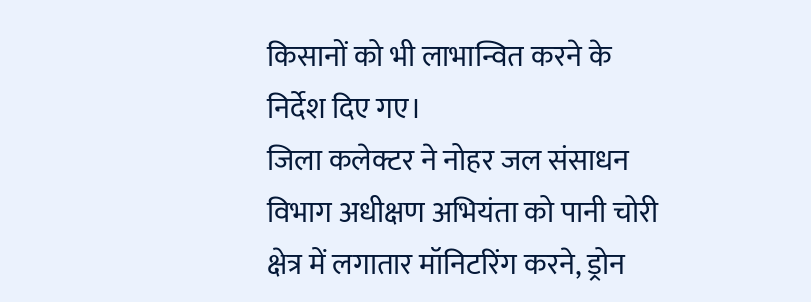किसानों को भी लाभान्वित करने के निर्देश दिए गए।
जिला कलेक्टर ने नोहर जल संसाधन विभाग अधीक्षण अभियंता को पानी चोरी क्षेत्र में लगातार मॉनिटरिंग करने, ड्रोन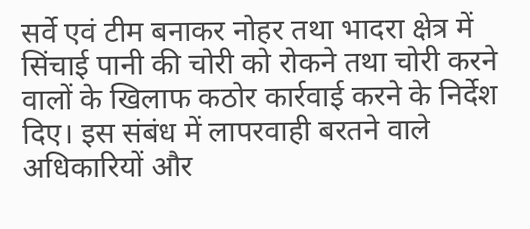सर्वे एवं टीम बनाकर नोहर तथा भादरा क्षेत्र में सिंचाई पानी की चोरी को रोकने तथा चोरी करने वालों के खिलाफ कठोर कार्रवाई करने के निर्देश दिए। इस संबंध में लापरवाही बरतने वाले अधिकारियों और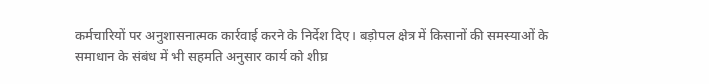कर्मचारियों पर अनुशासनात्मक कार्रवाई करने के निर्देश दिए। बड़ोपल क्षेत्र में किसानों की समस्याओं के समाधान के संबंध में भी सहमति अनुसार कार्य को शीघ्र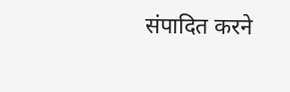संपादित करने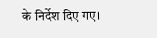के निर्देश दिए गए।